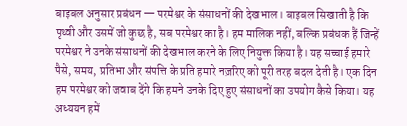बाइबल अनुसार प्रबंधन — परमेश्वर के संसाधनों की देखभाल। बाइबल सिखाती है कि पृथ्वी और उसमें जो कुछ है, सब परमेश्वर का है। हम मालिक नहीं, बल्कि प्रबंधक हैं जिन्हें परमेश्वर ने उनके संसाधनों की देखभाल करने के लिए नियुक्त किया है। यह सच्चाई हमारे पैसे, समय, प्रतिभा और संपत्ति के प्रति हमारे नज़रिए को पूरी तरह बदल देती है। एक दिन हम परमेश्वर को जवाब देंगे कि हमने उनके दिए हुए संसाधनों का उपयोग कैसे किया। यह अध्ययन हमें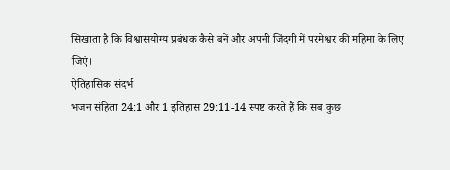सिखाता है कि विश्वासयोग्य प्रबंधक कैसे बनें और अपनी जिंदगी में परमेश्वर की महिमा के लिए जिएं।
ऐतिहासिक संदर्भ
भजन संहिता 24:1 और 1 इतिहास 29:11-14 स्पष्ट करते हैं कि सब कुछ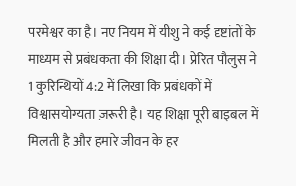परमेश्वर का है। नए नियम में यीशु ने कई दृष्टांतों के माध्यम से प्रबंधकता की शिक्षा दी। प्रेरित पौलुस ने 1 कुरिन्थियों 4:2 में लिखा कि प्रबंधकों में विश्वासयोग्यता ज़रूरी है। यह शिक्षा पूरी बाइबल में मिलती है और हमारे जीवन के हर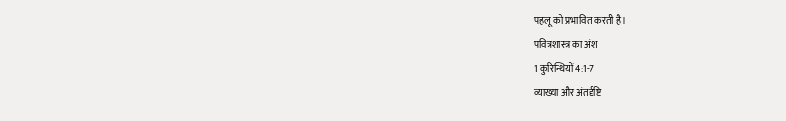पहलू को प्रभावित करती है।
पवित्रशास्त्र का अंश
1 कुरिन्थियों 4:1-7
व्याख्या और अंतर्दृष्टि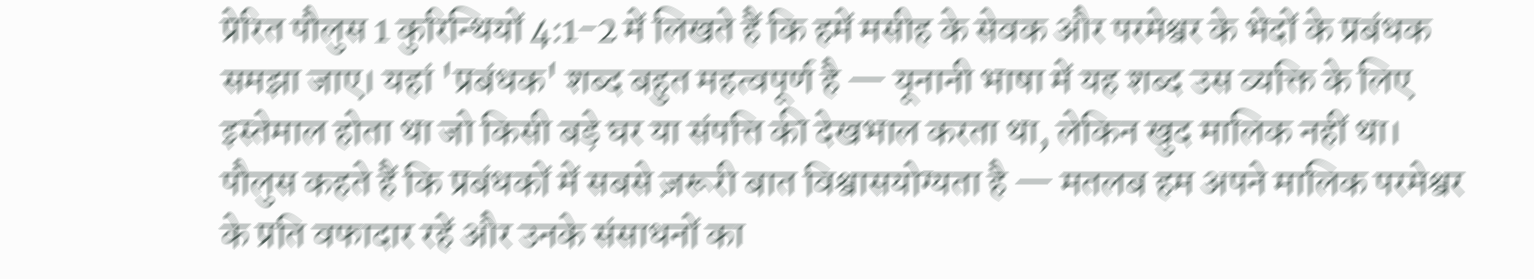प्रेरित पौलुस 1 कुरिन्थियों 4:1-2 में लिखते हैं कि हमें मसीह के सेवक और परमेश्वर के भेदों के प्रबंधक समझा जाए। यहां 'प्रबंधक' शब्द बहुत महत्वपूर्ण है — यूनानी भाषा में यह शब्द उस व्यक्ति के लिए इस्तेमाल होता था जो किसी बड़े घर या संपत्ति की देखभाल करता था, लेकिन खुद मालिक नहीं था। पौलुस कहते हैं कि प्रबंधकों में सबसे ज़रूरी बात विश्वासयोग्यता है — मतलब हम अपने मालिक परमेश्वर के प्रति वफादार रहें और उनके संसाधनों का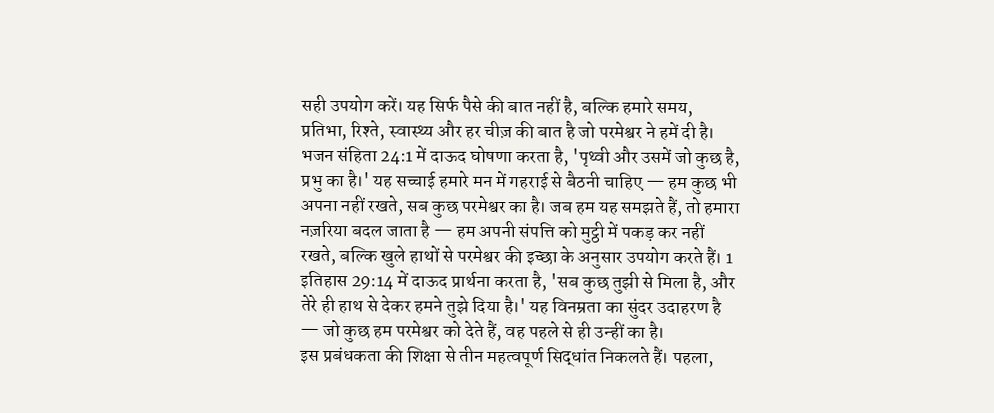सही उपयोग करें। यह सिर्फ पैसे की बात नहीं है, बल्कि हमारे समय, प्रतिभा, रिश्ते, स्वास्थ्य और हर चीज़ की बात है जो परमेश्वर ने हमें दी है। भजन संहिता 24:1 में दाऊद घोषणा करता है, 'पृथ्वी और उसमें जो कुछ है, प्रभु का है।' यह सच्चाई हमारे मन में गहराई से बैठनी चाहिए — हम कुछ भी अपना नहीं रखते, सब कुछ परमेश्वर का है। जब हम यह समझते हैं, तो हमारा नज़रिया बदल जाता है — हम अपनी संपत्ति को मुट्ठी में पकड़ कर नहीं रखते, बल्कि खुले हाथों से परमेश्वर की इच्छा के अनुसार उपयोग करते हैं। 1 इतिहास 29:14 में दाऊद प्रार्थना करता है, 'सब कुछ तुझी से मिला है, और तेरे ही हाथ से देकर हमने तुझे दिया है।' यह विनम्रता का सुंदर उदाहरण है — जो कुछ हम परमेश्वर को देते हैं, वह पहले से ही उन्हीं का है।
इस प्रबंधकता की शिक्षा से तीन महत्वपूर्ण सिद्धांत निकलते हैं। पहला,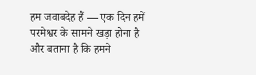हम जवाबदेह हैं — एक दिन हमें परमेश्वर के सामने खड़ा होना है और बताना है कि हमने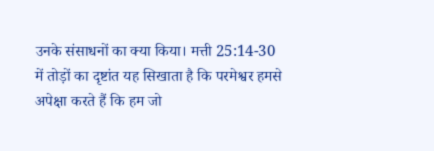उनके संसाधनों का क्या किया। मत्ती 25:14-30 में तोड़ों का दृष्टांत यह सिखाता है कि परमेश्वर हमसे अपेक्षा करते हैं कि हम जो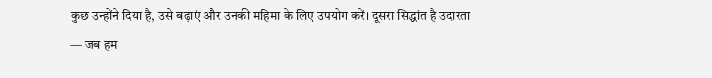कुछ उन्होंने दिया है, उसे बढ़ाएं और उनकी महिमा के लिए उपयोग करें। दूसरा सिद्धांत है उदारता — जब हम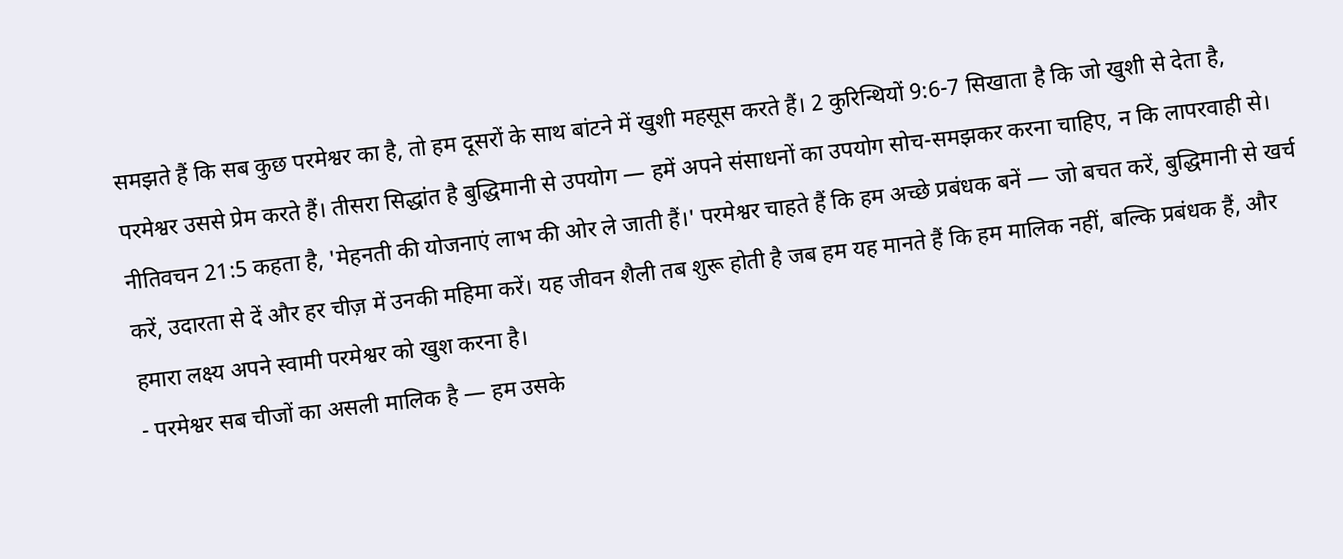समझते हैं कि सब कुछ परमेश्वर का है, तो हम दूसरों के साथ बांटने में खुशी महसूस करते हैं। 2 कुरिन्थियों 9:6-7 सिखाता है कि जो खुशी से देता है, परमेश्वर उससे प्रेम करते हैं। तीसरा सिद्धांत है बुद्धिमानी से उपयोग — हमें अपने संसाधनों का उपयोग सोच-समझकर करना चाहिए, न कि लापरवाही से। नीतिवचन 21:5 कहता है, 'मेहनती की योजनाएं लाभ की ओर ले जाती हैं।' परमेश्वर चाहते हैं कि हम अच्छे प्रबंधक बनें — जो बचत करें, बुद्धिमानी से खर्च करें, उदारता से दें और हर चीज़ में उनकी महिमा करें। यह जीवन शैली तब शुरू होती है जब हम यह मानते हैं कि हम मालिक नहीं, बल्कि प्रबंधक हैं, और हमारा लक्ष्य अपने स्वामी परमेश्वर को खुश करना है।
- परमेश्वर सब चीजों का असली मालिक है — हम उसके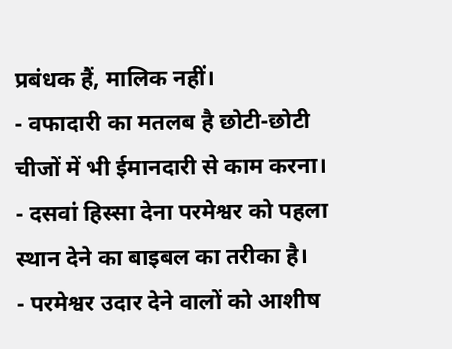प्रबंधक हैं, मालिक नहीं।
- वफादारी का मतलब है छोटी-छोटी चीजों में भी ईमानदारी से काम करना।
- दसवां हिस्सा देना परमेश्वर को पहला स्थान देने का बाइबल का तरीका है।
- परमेश्वर उदार देने वालों को आशीष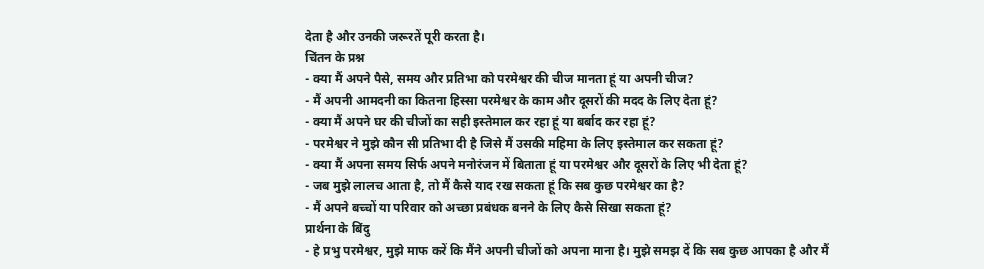देता है और उनकी जरूरतें पूरी करता है।
चिंतन के प्रश्न
- क्या मैं अपने पैसे, समय और प्रतिभा को परमेश्वर की चीज मानता हूं या अपनी चीज?
- मैं अपनी आमदनी का कितना हिस्सा परमेश्वर के काम और दूसरों की मदद के लिए देता हूं?
- क्या मैं अपने घर की चीजों का सही इस्तेमाल कर रहा हूं या बर्बाद कर रहा हूं?
- परमेश्वर ने मुझे कौन सी प्रतिभा दी है जिसे मैं उसकी महिमा के लिए इस्तेमाल कर सकता हूं?
- क्या मैं अपना समय सिर्फ अपने मनोरंजन में बिताता हूं या परमेश्वर और दूसरों के लिए भी देता हूं?
- जब मुझे लालच आता है, तो मैं कैसे याद रख सकता हूं कि सब कुछ परमेश्वर का है?
- मैं अपने बच्चों या परिवार को अच्छा प्रबंधक बनने के लिए कैसे सिखा सकता हूं?
प्रार्थना के बिंदु
- हे प्रभु परमेश्वर, मुझे माफ करें कि मैंने अपनी चीजों को अपना माना है। मुझे समझ दें कि सब कुछ आपका है और मैं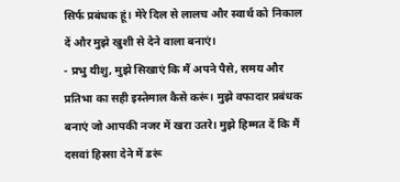सिर्फ प्रबंधक हूं। मेरे दिल से लालच और स्वार्थ को निकाल दें और मुझे खुशी से देने वाला बनाएं।
- प्रभु यीशु, मुझे सिखाएं कि मैं अपने पैसे, समय और प्रतिभा का सही इस्तेमाल कैसे करूं। मुझे वफादार प्रबंधक बनाएं जो आपकी नजर में खरा उतरे। मुझे हिम्मत दें कि मैं दसवां हिस्सा देने में डरूं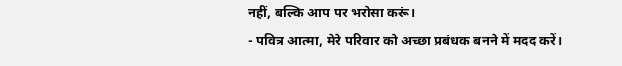नहीं, बल्कि आप पर भरोसा करूं।
- पवित्र आत्मा, मेरे परिवार को अच्छा प्रबंधक बनने में मदद करें।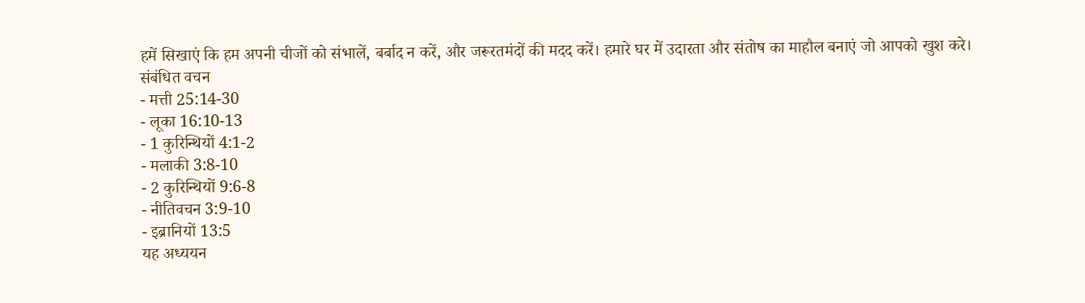हमें सिखाएं कि हम अपनी चीजों को संभालें, बर्बाद न करें, और जरूरतमंदों की मदद करें। हमारे घर में उदारता और संतोष का माहौल बनाएं जो आपको खुश करे।
संबंधित वचन
- मत्ती 25:14-30
- लूका 16:10-13
- 1 कुरिन्थियों 4:1-2
- मलाकी 3:8-10
- 2 कुरिन्थियों 9:6-8
- नीतिवचन 3:9-10
- इब्रानियों 13:5
यह अध्ययन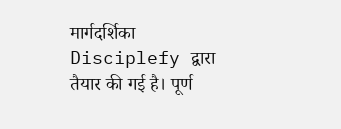मार्गदर्शिका Disciplefy द्वारा तैयार की गई है। पूर्ण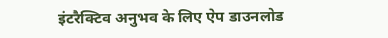इंटरैक्टिव अनुभव के लिए ऐप डाउनलोड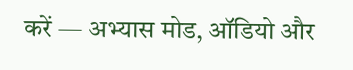करें — अभ्यास मोड, ऑडियो और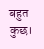बहुत कुछ।